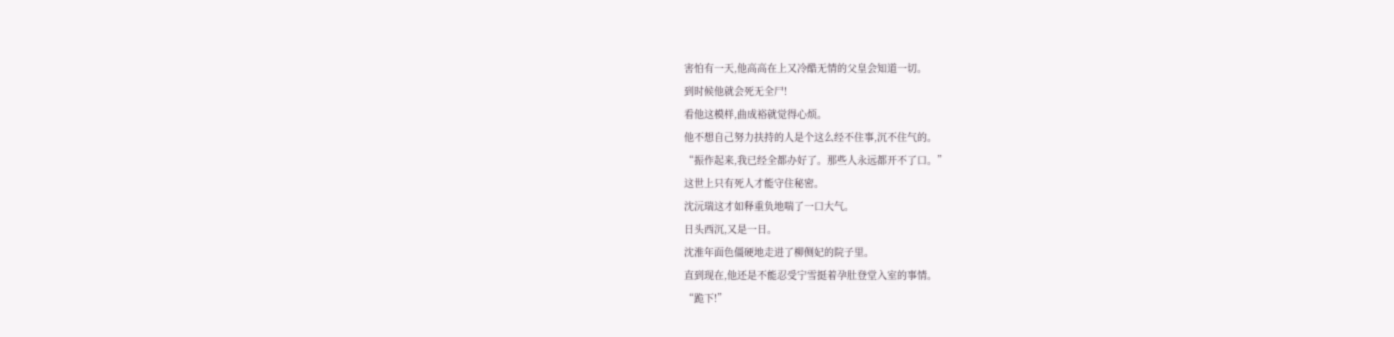害怕有一天,他高高在上又冷酷无情的父皇会知道一切。
到时候他就会死无全尸!
看他这模样,曲成裕就觉得心烦。
他不想自己努力扶持的人是个这么经不住事,沉不住气的。
“振作起来,我已经全都办好了。那些人永远都开不了口。”
这世上只有死人才能守住秘密。
沈沅瑞这才如释重负地喘了一口大气。
日头西沉,又是一日。
沈淮年面色僵硬地走进了柳侧妃的院子里。
直到现在,他还是不能忍受宁雪挺着孕肚登堂入室的事情。
“跪下!”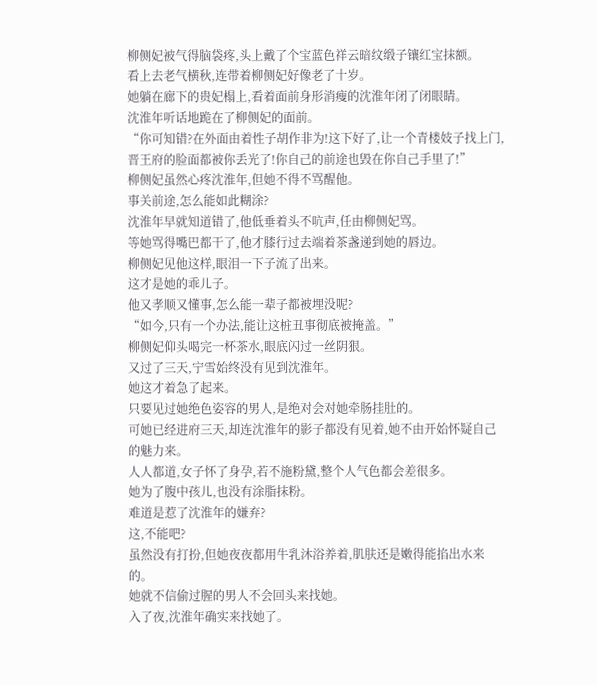柳侧妃被气得脑袋疼,头上戴了个宝蓝色祥云暗纹缎子镶红宝抹额。
看上去老气横秋,连带着柳侧妃好像老了十岁。
她躺在廊下的贵妃榻上,看着面前身形消瘦的沈淮年闭了闭眼睛。
沈淮年听话地跪在了柳侧妃的面前。
“你可知错?在外面由着性子胡作非为!这下好了,让一个青楼妓子找上门,晋王府的脸面都被你丢光了!你自己的前途也毁在你自己手里了!”
柳侧妃虽然心疼沈淮年,但她不得不骂醒他。
事关前途,怎么能如此糊涂?
沈淮年早就知道错了,他低垂着头不吭声,任由柳侧妃骂。
等她骂得嘴巴都干了,他才膝行过去端着茶盏递到她的唇边。
柳侧妃见他这样,眼泪一下子流了出来。
这才是她的乖儿子。
他又孝顺又懂事,怎么能一辈子都被埋没呢?
“如今,只有一个办法,能让这桩丑事彻底被掩盖。”
柳侧妃仰头喝完一杯茶水,眼底闪过一丝阴狠。
又过了三天,宁雪始终没有见到沈淮年。
她这才着急了起来。
只要见过她绝色姿容的男人,是绝对会对她牵肠挂肚的。
可她已经进府三天,却连沈淮年的影子都没有见着,她不由开始怀疑自己的魅力来。
人人都道,女子怀了身孕,若不施粉黛,整个人气色都会差很多。
她为了腹中孩儿,也没有涂脂抹粉。
难道是惹了沈淮年的嫌弃?
这,不能吧?
虽然没有打扮,但她夜夜都用牛乳沐浴养着,肌肤还是嫩得能掐出水来的。
她就不信偷过腥的男人不会回头来找她。
入了夜,沈淮年确实来找她了。